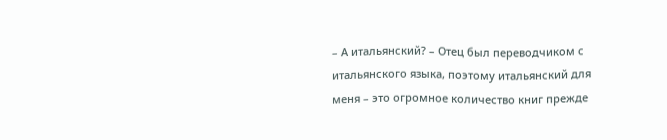– А итальянский? – Отец был переводчиком с итальянского языка, поэтому итальянский для меня – это огромное количество книг прежде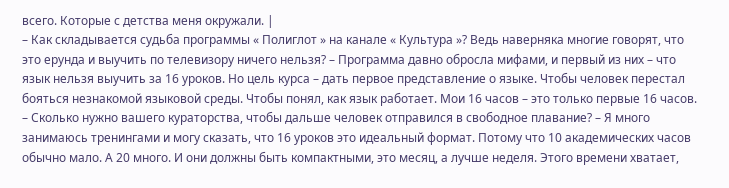всего. Которые с детства меня окружали. |
– Как складывается судьба программы « Полиглот » на канале « Культура »? Ведь наверняка многие говорят, что это ерунда и выучить по телевизору ничего нельзя? – Программа давно обросла мифами, и первый из них – что язык нельзя выучить за 16 уроков. Но цель курса – дать первое представление о языке. Чтобы человек перестал бояться незнакомой языковой среды. Чтобы понял, как язык работает. Мои 16 часов – это только первые 16 часов.
– Сколько нужно вашего кураторства, чтобы дальше человек отправился в свободное плавание? – Я много занимаюсь тренингами и могу сказать, что 16 уроков это идеальный формат. Потому что 10 академических часов обычно мало. А 20 много. И они должны быть компактными, это месяц, а лучше неделя. Этого времени хватает,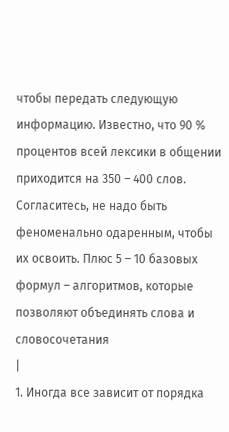чтобы передать следующую информацию. Известно, что 90 % процентов всей лексики в общении приходится на 350 – 400 слов. Согласитесь, не надо быть феноменально одаренным, чтобы их освоить. Плюс 5 – 10 базовых формул – алгоритмов, которые позволяют объединять слова и словосочетания
|
1. Иногда все зависит от порядка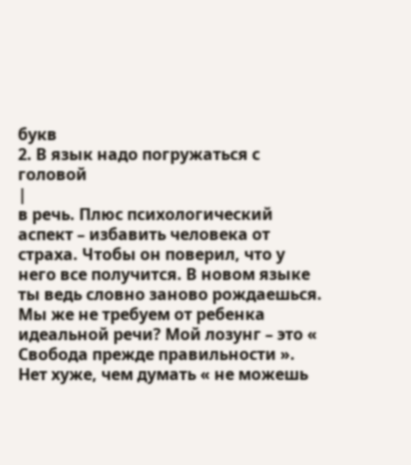букв
2. В язык надо погружаться с головой
|
в речь. Плюс психологический аспект – избавить человека от страха. Чтобы он поверил, что у него все получится. В новом языке ты ведь словно заново рождаешься. Мы же не требуем от ребенка идеальной речи? Мой лозунг – это « Свобода прежде правильности ». Нет хуже, чем думать « не можешь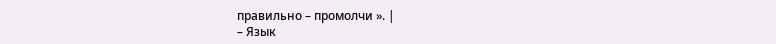правильно – промолчи ». |
– Язык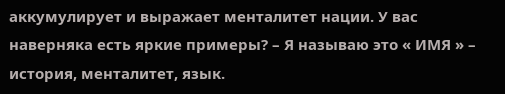аккумулирует и выражает менталитет нации. У вас наверняка есть яркие примеры? – Я называю это « ИМЯ » – история, менталитет, язык.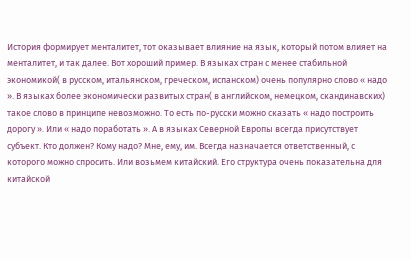История формирует менталитет, тот оказывает влияние на язык, который потом влияет на менталитет, и так далее. Вот хороший пример. В языках стран с менее стабильной экономикой( в русском, итальянском, греческом, испанском) очень популярно слово « надо ». В языках более экономически развитых стран( в английском, немецком, скандинавских) такое слово в принципе невозможно. То есть по-русски можно сказать « надо построить дорогу ». Или « надо поработать ». А в языках Северной Европы всегда присутствует субъект. Кто должен? Кому надо? Мне, ему, им. Всегда назначается ответственный, с которого можно спросить. Или возьмем китайский. Его структура очень показательна для китайской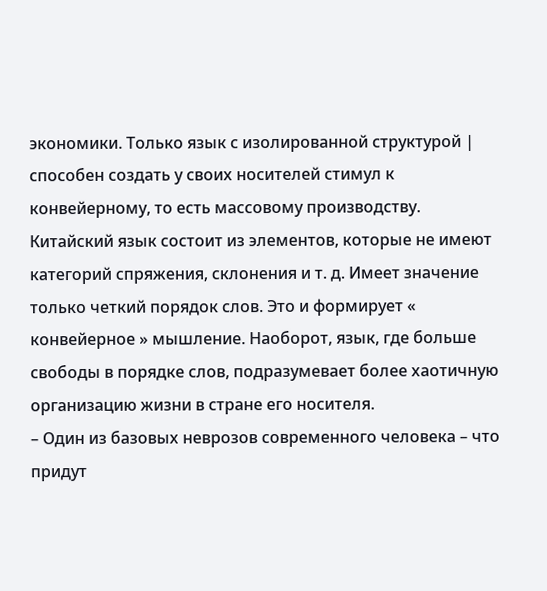экономики. Только язык с изолированной структурой |
способен создать у своих носителей стимул к конвейерному, то есть массовому производству. Китайский язык состоит из элементов, которые не имеют категорий спряжения, склонения и т. д. Имеет значение только четкий порядок слов. Это и формирует « конвейерное » мышление. Наоборот, язык, где больше свободы в порядке слов, подразумевает более хаотичную организацию жизни в стране его носителя.
– Один из базовых неврозов современного человека – что придут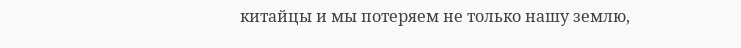китайцы и мы потеряем не только нашу землю,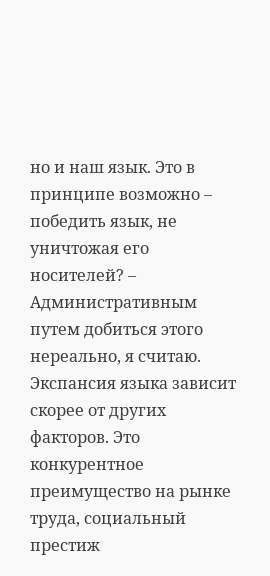но и наш язык. Это в принципе возможно – победить язык, не уничтожая его носителей? – Административным путем добиться этого нереально, я считаю. Экспансия языка зависит скорее от других факторов. Это конкурентное преимущество на рынке труда, социальный престиж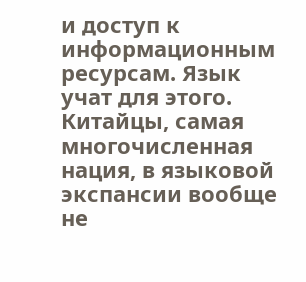и доступ к информационным ресурсам. Язык учат для этого. Китайцы, самая многочисленная нация, в языковой экспансии вообще не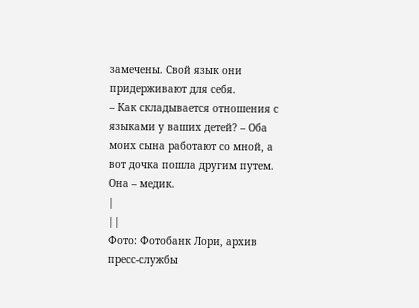замечены. Свой язык они придерживают для себя.
– Как складывается отношения с языками у ваших детей? – Оба моих сына работают со мной, а вот дочка пошла другим путем. Она – медик.
|
||
Фото: Фотобанк Лори, архив пресс-службы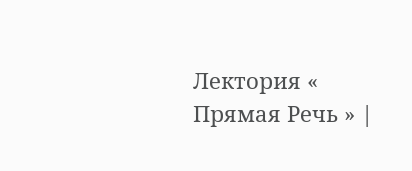Лектория « Прямая Речь » |